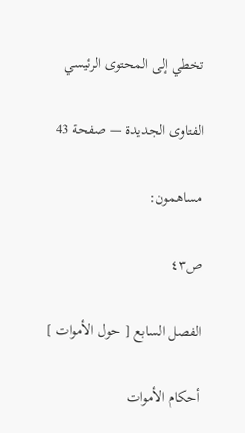تخطي إلى المحتوى الرئيسي

الفتاوى الجديدة — صفحة 43

مساهمون:

ص٤٣

الفصل السابع [ حول الأموات ]

أحكام الأموات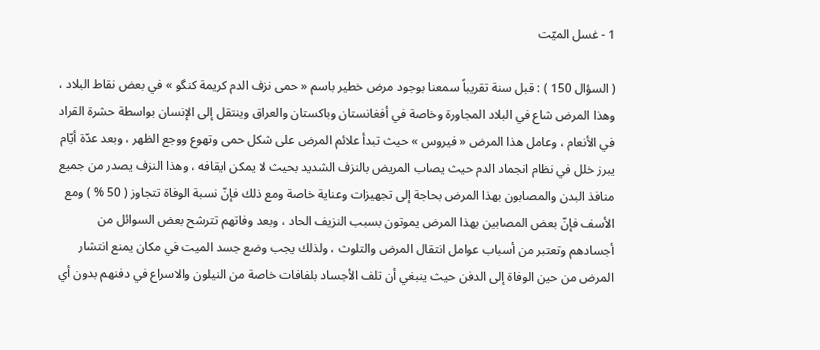1 - غسل الميّت

( السؤال 150 ) : قبل سنة تقريباً سمعنا بوجود مرض خطير باسم « حمى نزف الدم كريمة كنگو » في بعض نقاط البلاد ، وهذا المرض شاع في البلاد المجاورة وخاصة في أفغانستان وباكستان والعراق وينتقل إلى الإنسان بواسطة حشرة القراد في الأنعام ، وعامل هذا المرض « فيروس » حيث تبدأ علائم المرض على شكل حمى وتهوع ووجع الظهر ، وبعد عدّة أيّام يبرز خلل في نظام انجماد الدم حيث يصاب المريض بالنزف الشديد بحيث لا يمكن ايقافه ، وهذا النزف يصدر من جميع منافذ البدن والمصابون بهذا المرض بحاجة إلى تجهيزات وعناية خاصة ومع ذلك فإنّ نسبة الوفاة تتجاوز ( 50 % ) ومع الأسف فإنّ بعض المصابين بهذا المرض يموتون بسبب النزيف الحاد ، وبعد وفاتهم تترشح بعض السوائل من أجسادهم وتعتبر من أسباب عوامل انتقال المرض والتلوث ، ولذلك يجب وضع جسد الميت في مكان يمنع انتشار المرض من حين الوفاة إلى الدفن حيث ينبغي أن تلف الأجساد بلفافات خاصة من النيلون والاسراع في دفنهم بدون أي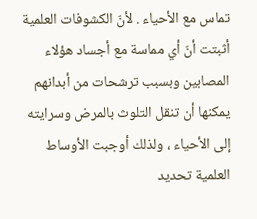تماس مع الأحياء . لأنّ الكشوفات العلمية أثبتت أنّ أي مماسة مع أجساد هؤلاء المصابين وبسبب ترشحات من أبدانهم يمكنها أن تنقل التلوث بالمرض وسرايته إلى الأحياء ، ولذلك أوجبت الأوساط العلمية تحديد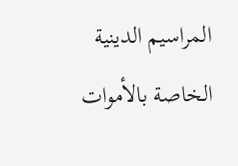المراسيم الدينية الخاصة بالأموات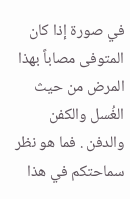في صورة إذا كان المتوفى مصاباً بهذا المرض من حيث الغُسل والكفن والدفن . فما هو نظر سماحتكم في هذا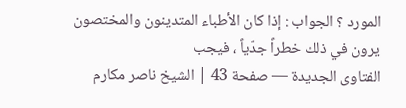المورد ؟ الجواب : إذا كان الأطباء المتدينون والمختصون يرون في ذلك خطراً جدّياً ، فيجب
الفتاوى الجديدة — صفحة 43 | الشيخ ناصر مكارم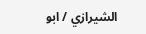الشيرازي / ابو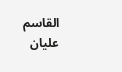القاسم عليان